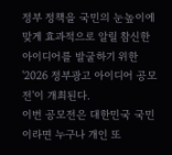정부 정책을 국민의 눈높이에 맞게 효과적으로 알릴 참신한 아이디어를 발굴하기 위한 '2026 정부광고 아이디어 공모전'이 개최된다.
이번 공모전은 대한민국 국민이라면 누구나 개인 또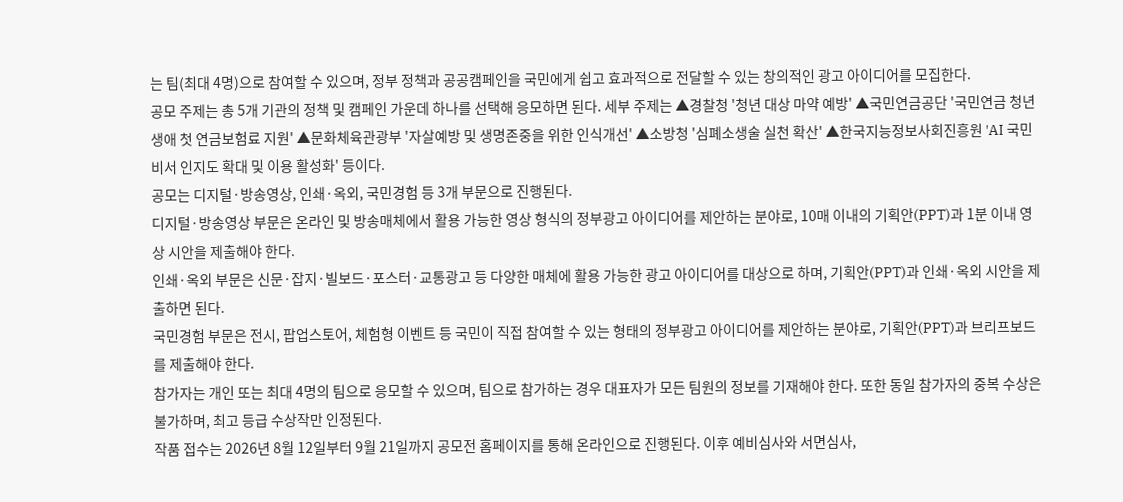는 팀(최대 4명)으로 참여할 수 있으며, 정부 정책과 공공캠페인을 국민에게 쉽고 효과적으로 전달할 수 있는 창의적인 광고 아이디어를 모집한다.
공모 주제는 총 5개 기관의 정책 및 캠페인 가운데 하나를 선택해 응모하면 된다. 세부 주제는 ▲경찰청 '청년 대상 마약 예방' ▲국민연금공단 '국민연금 청년 생애 첫 연금보험료 지원' ▲문화체육관광부 '자살예방 및 생명존중을 위한 인식개선' ▲소방청 '심폐소생술 실천 확산' ▲한국지능정보사회진흥원 'AI 국민비서 인지도 확대 및 이용 활성화' 등이다.
공모는 디지털·방송영상, 인쇄·옥외, 국민경험 등 3개 부문으로 진행된다.
디지털·방송영상 부문은 온라인 및 방송매체에서 활용 가능한 영상 형식의 정부광고 아이디어를 제안하는 분야로, 10매 이내의 기획안(PPT)과 1분 이내 영상 시안을 제출해야 한다.
인쇄·옥외 부문은 신문·잡지·빌보드·포스터·교통광고 등 다양한 매체에 활용 가능한 광고 아이디어를 대상으로 하며, 기획안(PPT)과 인쇄·옥외 시안을 제출하면 된다.
국민경험 부문은 전시, 팝업스토어, 체험형 이벤트 등 국민이 직접 참여할 수 있는 형태의 정부광고 아이디어를 제안하는 분야로, 기획안(PPT)과 브리프보드를 제출해야 한다.
참가자는 개인 또는 최대 4명의 팀으로 응모할 수 있으며, 팀으로 참가하는 경우 대표자가 모든 팀원의 정보를 기재해야 한다. 또한 동일 참가자의 중복 수상은 불가하며, 최고 등급 수상작만 인정된다.
작품 접수는 2026년 8월 12일부터 9월 21일까지 공모전 홈페이지를 통해 온라인으로 진행된다. 이후 예비심사와 서면심사,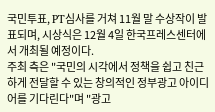국민투표, PT심사를 거쳐 11월 말 수상작이 발표되며, 시상식은 12월 4일 한국프레스센터에서 개최될 예정이다.
주최 측은 "국민의 시각에서 정책을 쉽고 친근하게 전달할 수 있는 창의적인 정부광고 아이디어를 기다린다"며 "광고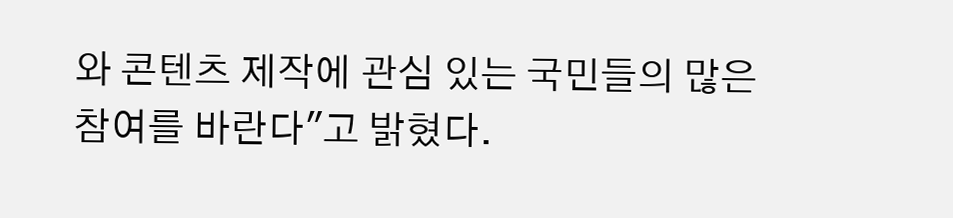와 콘텐츠 제작에 관심 있는 국민들의 많은 참여를 바란다"고 밝혔다.